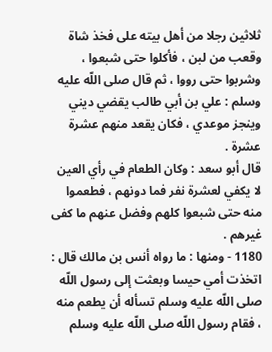ثلاثين رجلا من أهل بيته على فخذ شاة وقعب من لبن ، فأكلوا حتى شبعوا ، وشربوا حتى رووا ، ثم قال صلى اللّه عليه وسلم : علي بن أبي طالب يقضي ديني وينجز موعدي ، فكان يقعد منهم عشرة عشرة .
قال أبو سعد : وكان الطعام في رأي العين لا يكفي لعشرة نفر فما دونهم ، فطعموا منه حتى شبعوا كلهم وفضل عنهم ما كفى غيرهم .
1180 - ومنها : ما رواه أنس بن مالك قال : اتخذت أمي حيسا وبعثت إلى رسول اللّه صلى اللّه عليه وسلم تسأله أن يطعم منه ، فقام رسول اللّه صلى اللّه عليه وسلم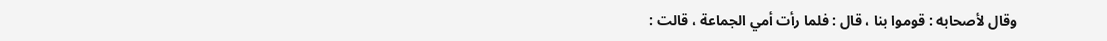وقال لأصحابه : قوموا بنا ، قال : فلما رأت أمي الجماعة ، قالت :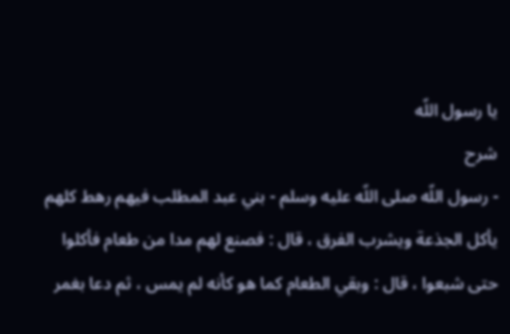يا رسول اللّه
شرح
- رسول اللّه صلى اللّه عليه وسلم - بني عبد المطلب فيهم رهط كلهم يأكل الجذعة ويشرب الفرق ، قال : فصنع لهم مدا من طعام فأكلوا حتى شبعوا ، قال : وبقي الطعام كما هو كأنه لم يمس ، ثم دعا بغمر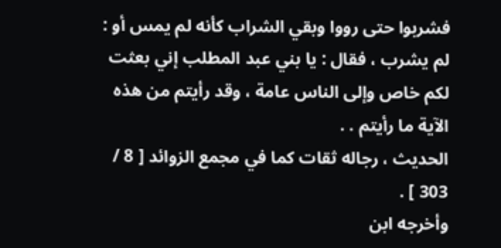فشربوا حتى رووا وبقي الشراب كأنه لم يمس أو : لم يشرب ، فقال : يا بني عبد المطلب إني بعثت لكم خاص وإلى الناس عامة ، وقد رأيتم من هذه الآية ما رأيتم . .
الحديث ، رجاله ثقات كما في مجمع الزوائد [ 8 / 303 ] .
وأخرجه ابن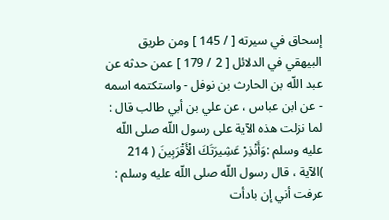إسحاق في سيرته [ / 145 ] ومن طريق البيهقي في الدلائل [ 2 / 179 ] عمن حدثه عن عبد اللّه بن الحارث بن نوفل - واستكتمه اسمه - عن ابن عباس ، عن علي بن أبي طالب قال : لما نزلت هذه الآية على رسول اللّه صلى اللّه عليه وسلم :وَأَنْذِرْ عَشِيرَتَكَ الْأَقْرَبِينَ ( 214 )الآية ، قال رسول اللّه صلى اللّه عليه وسلم :
عرفت أني إن بادأت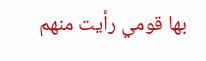بها قومي رأيت منهم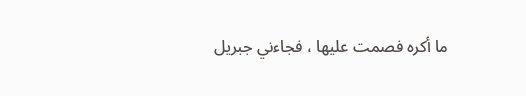ما أكره فصمت عليها ، فجاءني جبريل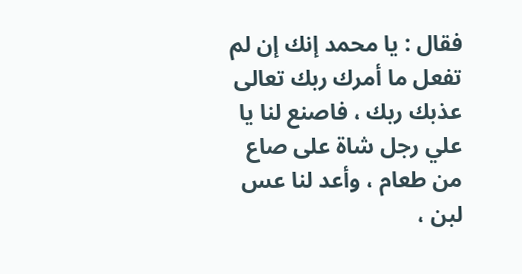فقال : يا محمد إنك إن لم تفعل ما أمرك ربك تعالى عذبك ربك ، فاصنع لنا يا علي رجل شاة على صاع من طعام ، وأعد لنا عس لبن ،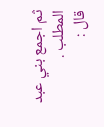ثم اجمع بني عبد المطلب .
قال :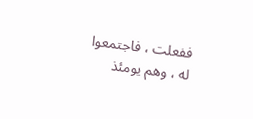ففعلت ، فاجتمعوا له ، وهم يومئذ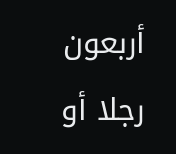أربعون رجلا أو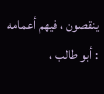ينقصون ، فيهم أعمامه : أبو طالب ،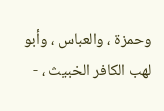وحمزة ، والعباس ، وأبو لهب الكافر الخبيث ، -